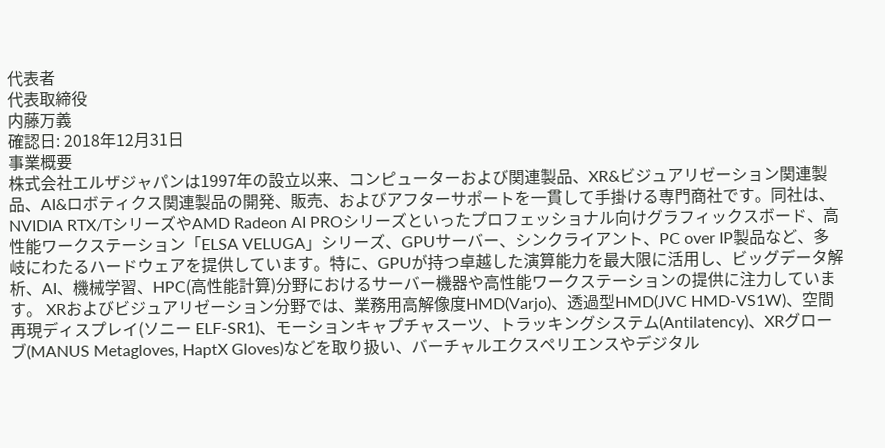代表者
代表取締役
内藤万義
確認日: 2018年12月31日
事業概要
株式会社エルザジャパンは1997年の設立以来、コンピューターおよび関連製品、XR&ビジュアリゼーション関連製品、AI&ロボティクス関連製品の開発、販売、およびアフターサポートを一貫して手掛ける専門商社です。同社は、NVIDIA RTX/TシリーズやAMD Radeon AI PROシリーズといったプロフェッショナル向けグラフィックスボード、高性能ワークステーション「ELSA VELUGA」シリーズ、GPUサーバー、シンクライアント、PC over IP製品など、多岐にわたるハードウェアを提供しています。特に、GPUが持つ卓越した演算能力を最大限に活用し、ビッグデータ解析、AI、機械学習、HPC(高性能計算)分野におけるサーバー機器や高性能ワークステーションの提供に注力しています。 XRおよびビジュアリゼーション分野では、業務用高解像度HMD(Varjo)、透過型HMD(JVC HMD-VS1W)、空間再現ディスプレイ(ソニー ELF-SR1)、モーションキャプチャスーツ、トラッキングシステム(Antilatency)、XRグローブ(MANUS Metagloves, HaptX Gloves)などを取り扱い、バーチャルエクスペリエンスやデジタル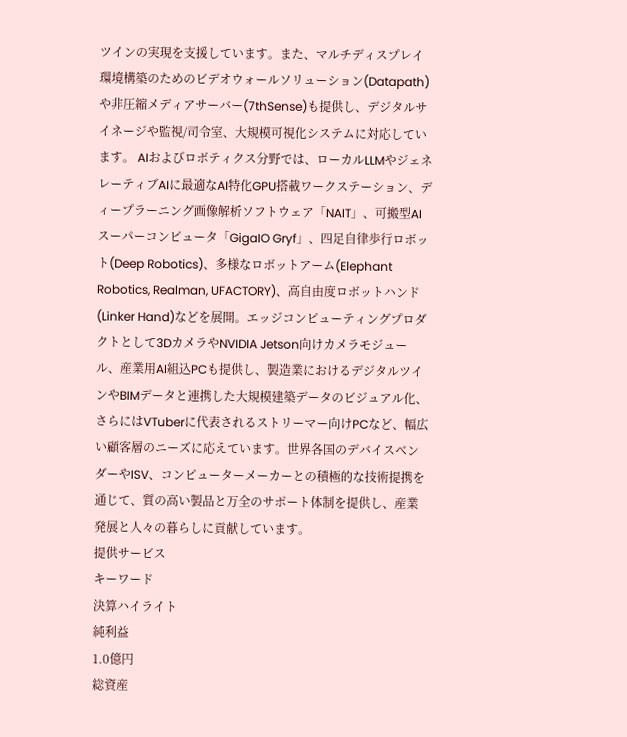ツインの実現を支援しています。また、マルチディスプレイ環境構築のためのビデオウォールソリューション(Datapath)や非圧縮メディアサーバー(7thSense)も提供し、デジタルサイネージや監視/司令室、大規模可視化システムに対応しています。 AIおよびロボティクス分野では、ローカルLLMやジェネレーティブAIに最適なAI特化GPU搭載ワークステーション、ディープラーニング画像解析ソフトウェア「NAIT」、可搬型AIスーパーコンピュータ「GigaIO Gryf」、四足自律歩行ロボット(Deep Robotics)、多様なロボットアーム(Elephant Robotics, Realman, UFACTORY)、高自由度ロボットハンド(Linker Hand)などを展開。エッジコンピューティングプロダクトとして3DカメラやNVIDIA Jetson向けカメラモジュール、産業用AI組込PCも提供し、製造業におけるデジタルツインやBIMデータと連携した大規模建築データのビジュアル化、さらにはVTuberに代表されるストリーマー向けPCなど、幅広い顧客層のニーズに応えています。世界各国のデバイスベンダーやISV、コンピューターメーカーとの積極的な技術提携を通じて、質の高い製品と万全のサポート体制を提供し、産業発展と人々の暮らしに貢献しています。
提供サービス
キーワード
決算ハイライト
純利益
1.0億円
総資産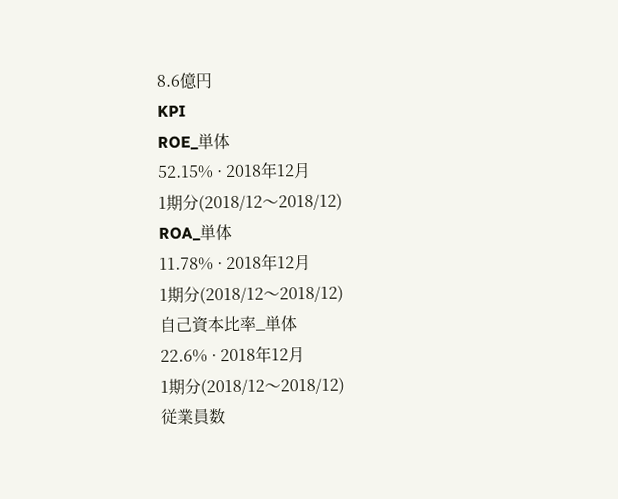8.6億円
KPI
ROE_単体
52.15% · 2018年12月
1期分(2018/12〜2018/12)
ROA_単体
11.78% · 2018年12月
1期分(2018/12〜2018/12)
自己資本比率_単体
22.6% · 2018年12月
1期分(2018/12〜2018/12)
従業員数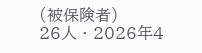(被保険者)
26人 · 2026年4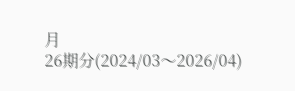月
26期分(2024/03〜2026/04)